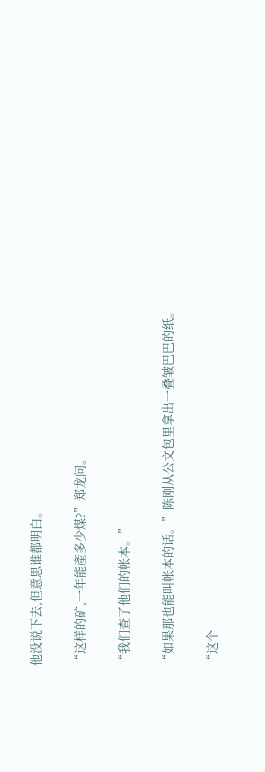他没说下去,但意思谁都明白。

“这样的矿,一年能產多少煤?”郑龙问。

“我们查了他们的帐本。”

“如果那也能叫帐本的话。”陈刚从公文包里拿出一叠皱巴巴的纸。

“这个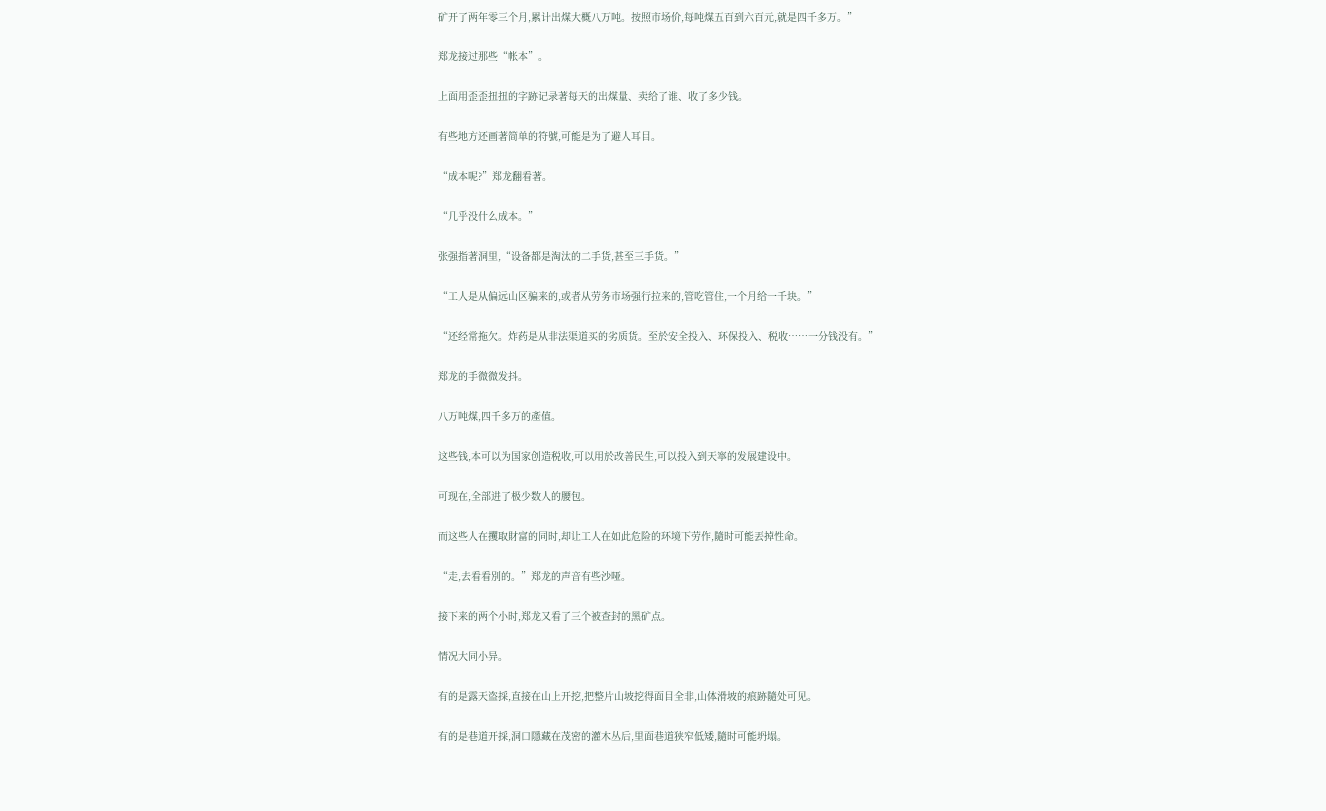矿开了两年零三个月,累计出煤大概八万吨。按照市场价,每吨煤五百到六百元,就是四千多万。”

郑龙接过那些“帐本”。

上面用歪歪扭扭的字跡记录著每天的出煤量、卖给了谁、收了多少钱。

有些地方还画著简单的符號,可能是为了避人耳目。

“成本呢?”郑龙翻看著。

“几乎没什么成本。”

张强指著洞里,“设备都是淘汰的二手货,甚至三手货。”

“工人是从偏远山区骗来的,或者从劳务市场强行拉来的,管吃管住,一个月给一千块。”

“还经常拖欠。炸药是从非法渠道买的劣质货。至於安全投入、环保投入、税收……一分钱没有。”

郑龙的手微微发抖。

八万吨煤,四千多万的產值。

这些钱,本可以为国家创造税收,可以用於改善民生,可以投入到天寧的发展建设中。

可现在,全部进了极少数人的腰包。

而这些人在攫取財富的同时,却让工人在如此危险的环境下劳作,隨时可能丟掉性命。

“走,去看看別的。”郑龙的声音有些沙哑。

接下来的两个小时,郑龙又看了三个被查封的黑矿点。

情况大同小异。

有的是露天盗採,直接在山上开挖,把整片山坡挖得面目全非,山体滑坡的痕跡隨处可见。

有的是巷道开採,洞口隱藏在茂密的灌木丛后,里面巷道狭窄低矮,隨时可能坍塌。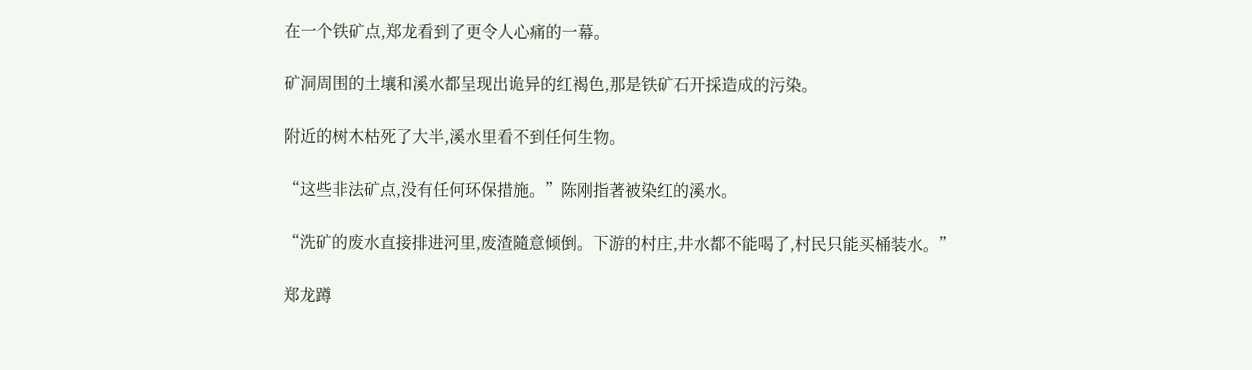在一个铁矿点,郑龙看到了更令人心痛的一幕。

矿洞周围的土壤和溪水都呈现出诡异的红褐色,那是铁矿石开採造成的污染。

附近的树木枯死了大半,溪水里看不到任何生物。

“这些非法矿点,没有任何环保措施。”陈刚指著被染红的溪水。

“洗矿的废水直接排进河里,废渣隨意倾倒。下游的村庄,井水都不能喝了,村民只能买桶装水。”

郑龙蹲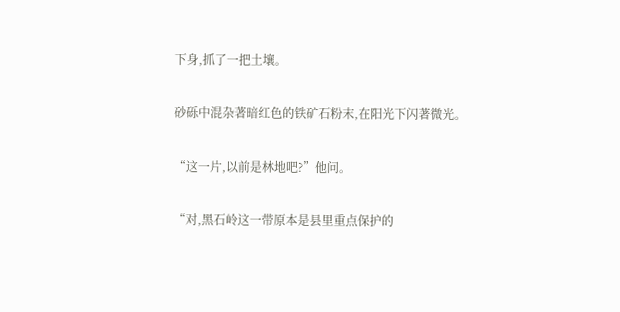下身,抓了一把土壤。

砂砾中混杂著暗红色的铁矿石粉末,在阳光下闪著微光。

“这一片,以前是林地吧?”他问。

“对,黑石岭这一带原本是县里重点保护的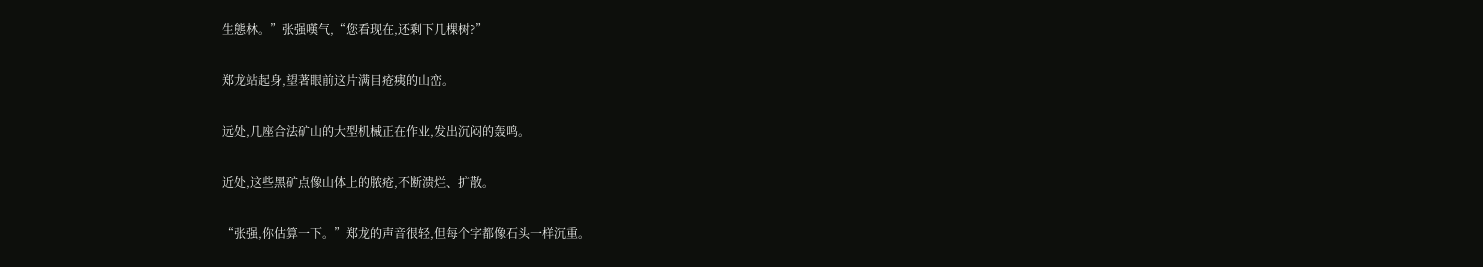生態林。”张强嘆气,“您看现在,还剩下几棵树?”

郑龙站起身,望著眼前这片满目疮痍的山峦。

远处,几座合法矿山的大型机械正在作业,发出沉闷的轰鸣。

近处,这些黑矿点像山体上的脓疮,不断溃烂、扩散。

“张强,你估算一下。”郑龙的声音很轻,但每个字都像石头一样沉重。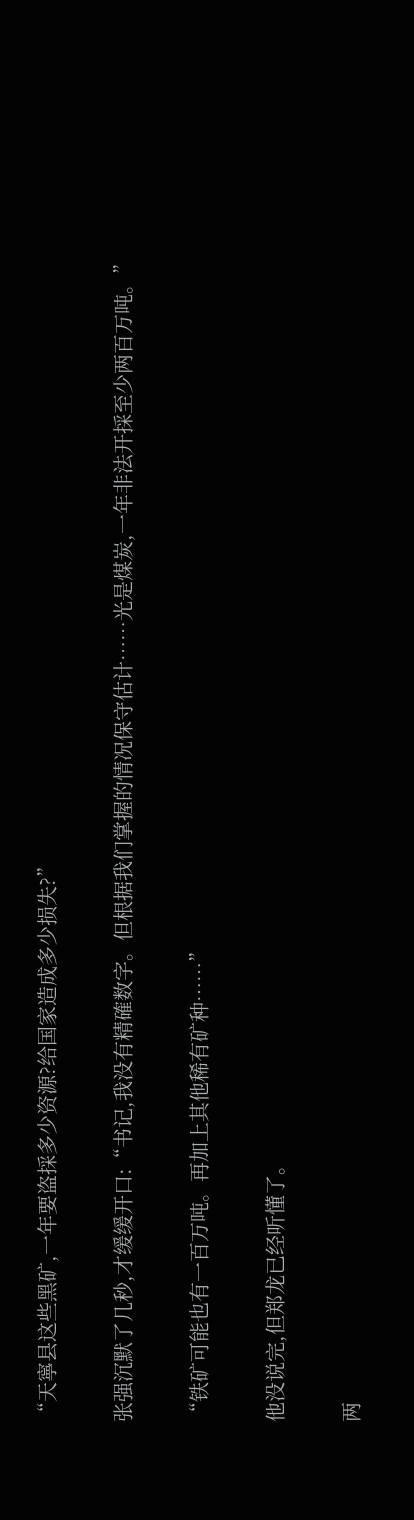“天寧县这些黑矿,一年要盗採多少资源?给国家造成多少损失?”

张强沉默了几秒,才缓缓开口:“书记,我没有精確数字。但根据我们掌握的情况保守估计……光是煤炭,一年非法开採至少两百万吨。”

“铁矿可能也有一百万吨。再加上其他稀有矿种……”

他没说完,但郑龙已经听懂了。

两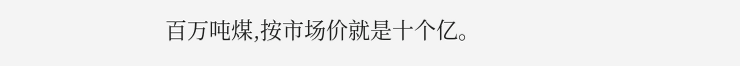百万吨煤,按市场价就是十个亿。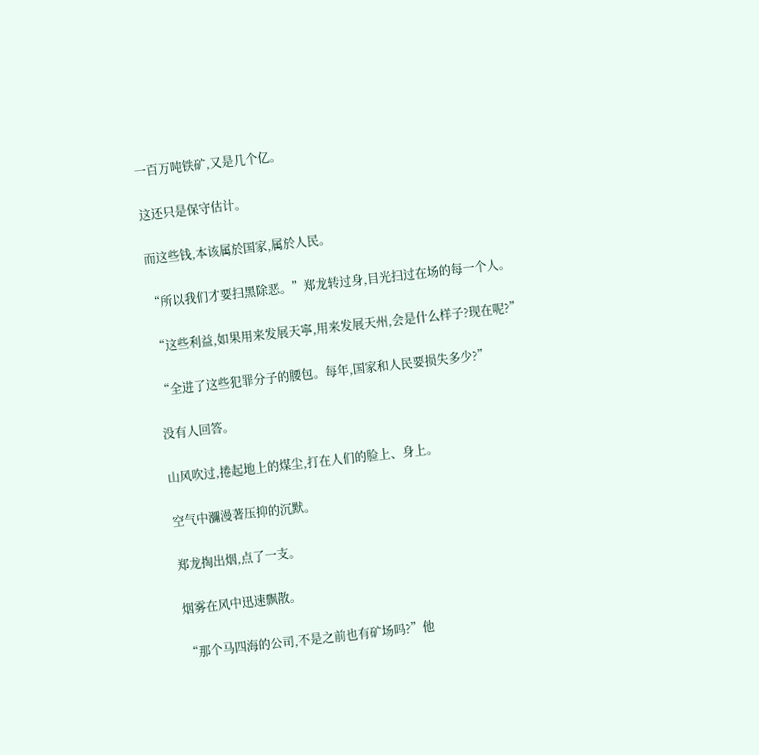一百万吨铁矿,又是几个亿。

这还只是保守估计。

而这些钱,本该属於国家,属於人民。

“所以我们才要扫黑除恶。”郑龙转过身,目光扫过在场的每一个人。

“这些利益,如果用来发展天寧,用来发展天州,会是什么样子?现在呢?”

“全进了这些犯罪分子的腰包。每年,国家和人民要损失多少?”

没有人回答。

山风吹过,捲起地上的煤尘,打在人们的脸上、身上。

空气中瀰漫著压抑的沉默。

郑龙掏出烟,点了一支。

烟雾在风中迅速飘散。

“那个马四海的公司,不是之前也有矿场吗?”他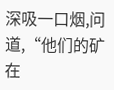深吸一口烟,问道,“他们的矿在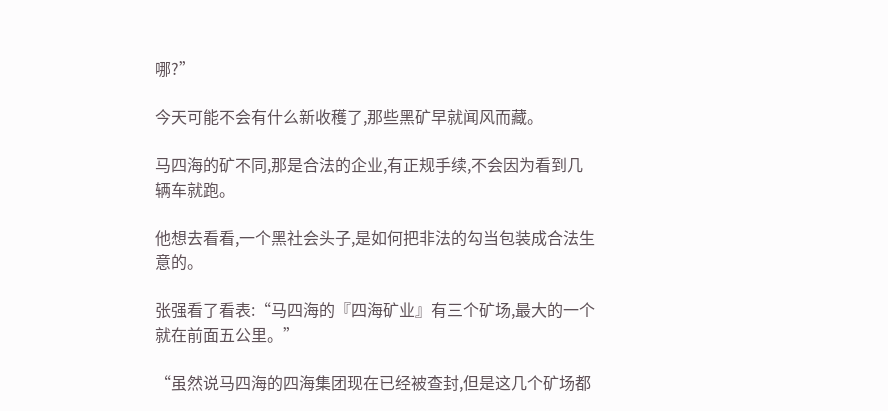哪?”

今天可能不会有什么新收穫了,那些黑矿早就闻风而藏。

马四海的矿不同,那是合法的企业,有正规手续,不会因为看到几辆车就跑。

他想去看看,一个黑社会头子,是如何把非法的勾当包装成合法生意的。

张强看了看表:“马四海的『四海矿业』有三个矿场,最大的一个就在前面五公里。”

“虽然说马四海的四海集团现在已经被查封,但是这几个矿场都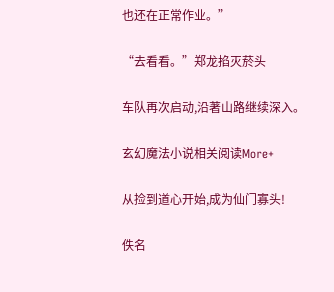也还在正常作业。”

“去看看。”郑龙掐灭菸头

车队再次启动,沿著山路继续深入。

玄幻魔法小说相关阅读More+

从捡到道心开始,成为仙门寡头!

佚名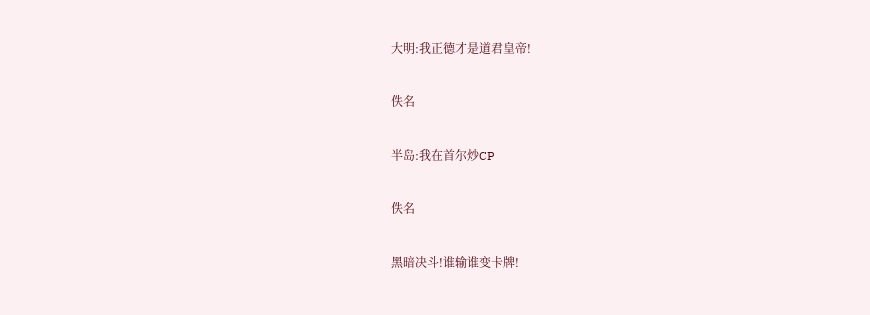大明:我正德才是道君皇帝!

佚名

半岛:我在首尔炒CP

佚名

黑暗决斗!谁输谁变卡牌!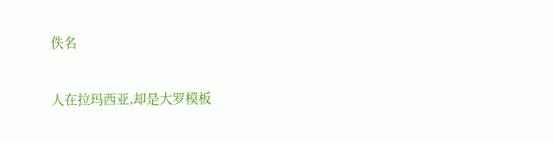佚名

人在拉玛西亚,却是大罗模板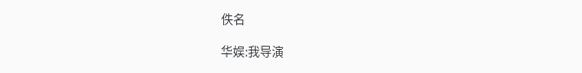佚名

华娱:我导演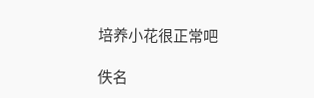培养小花很正常吧

佚名